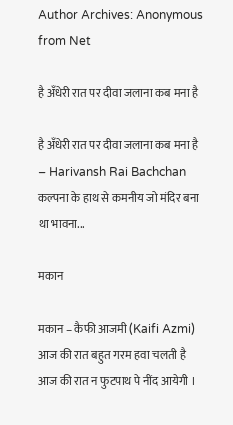Author Archives: Anonymous from Net

है अँधेरी रात पर दीवा जलाना कब मना है

है अँधेरी रात पर दीवा जलाना कब मना है – Harivansh Rai Bachchan कल्पना के हाथ से कमनीय जो मंदिर बना था भावना...

मकान

मकान – कैफी आजमी (Kaifi Azmi) आज की रात बहुत गरम हवा चलती है आज की रात न फुटपाथ पे नींद आयेगी ।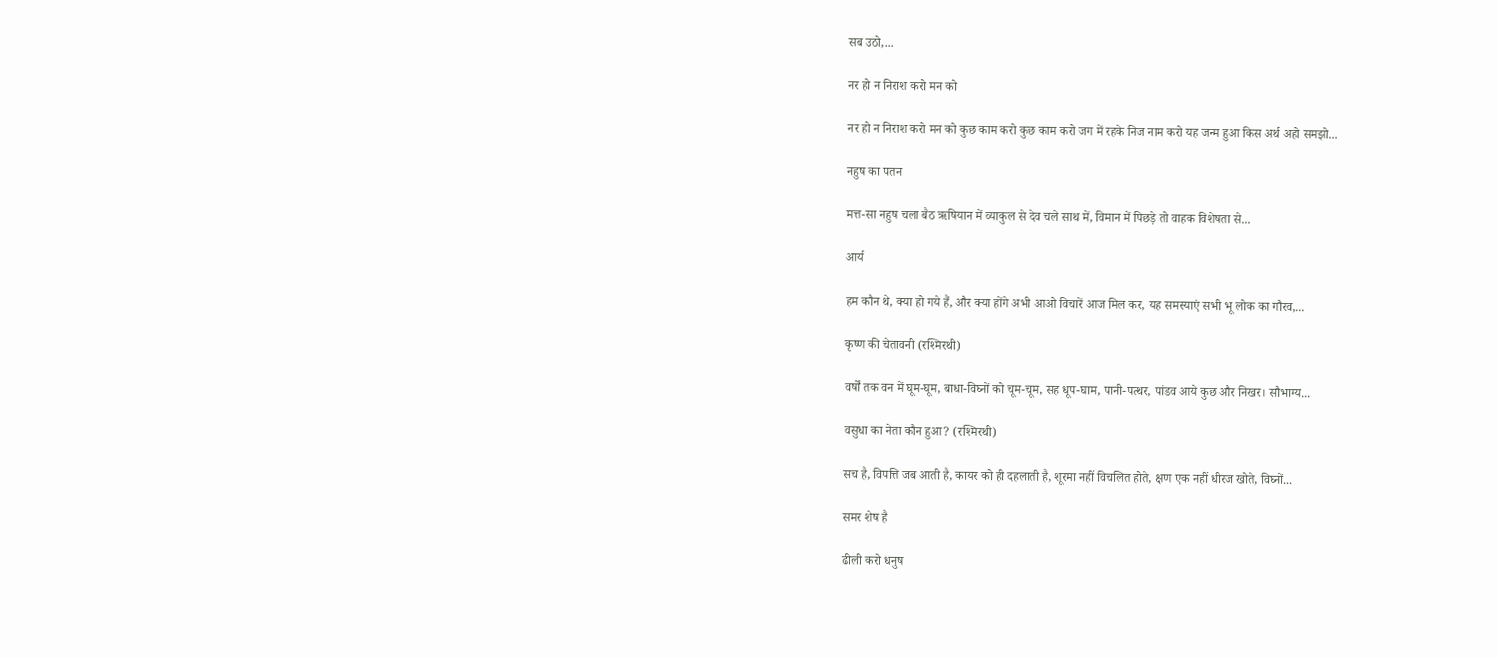सब उठो,...

नर हो न निराश करो मन को

नर हो न निराश करो मन को कुछ काम करो कुछ काम करो जग में रहके निज नाम करो यह जन्म हुआ किस अर्थ अहो समझो...

नहुष का पतन

मत्त-सा नहुष चला बैठ ऋषियान में व्याकुल से देव चले साथ में, विमान में पिछड़े तो वाहक विशेषता से...

आर्य

हम कौन थे, क्या हो गये हैं, और क्या होंगे अभी आओ विचारें आज मिल कर, यह समस्याएं सभी भू लोक का गौरव,...

कृष्ण की चेतावनी (रश्मिरथी)

वर्षों तक वन में घूम-घूम, बाधा-विघ्नों को चूम-चूम, सह धूप-घाम, पानी-पत्थर, पांडव आये कुछ और निखर। सौभाग्य...

वसुधा का नेता कौन हुआ? (रश्मिरथी)

सच है, विपत्ति जब आती है, कायर को ही दहलाती है, शूरमा नहीं विचलित होते, क्षण एक नहीं धीरज खोते, विघ्नों...

समर शेष है

ढीली करो धनुष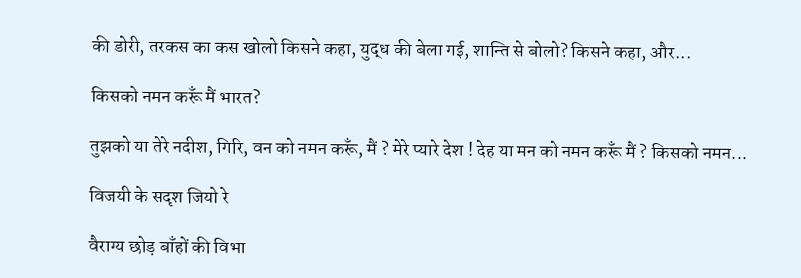की डोरी, तरकस का कस खोलो किसने कहा, युद्ध की बेला गई, शान्ति से बोलो? किसने कहा, और...

किसको नमन करूँ मैं भारत?

तुझको या तेरे नदीश, गिरि, वन को नमन करूँ, मैं ? मेरे प्यारे देश ! देह या मन को नमन करूँ मैं ? किसको नमन...

विजयी के सदृश जियो रे

वैराग्य छोड़ बाँहों की विभा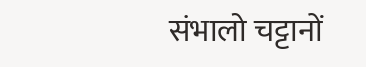संभालो चट्टानों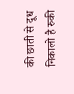की छाती से दूध निकालो है रुकी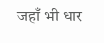जहाँ भी धार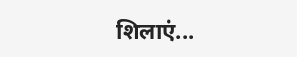शिलाएं...